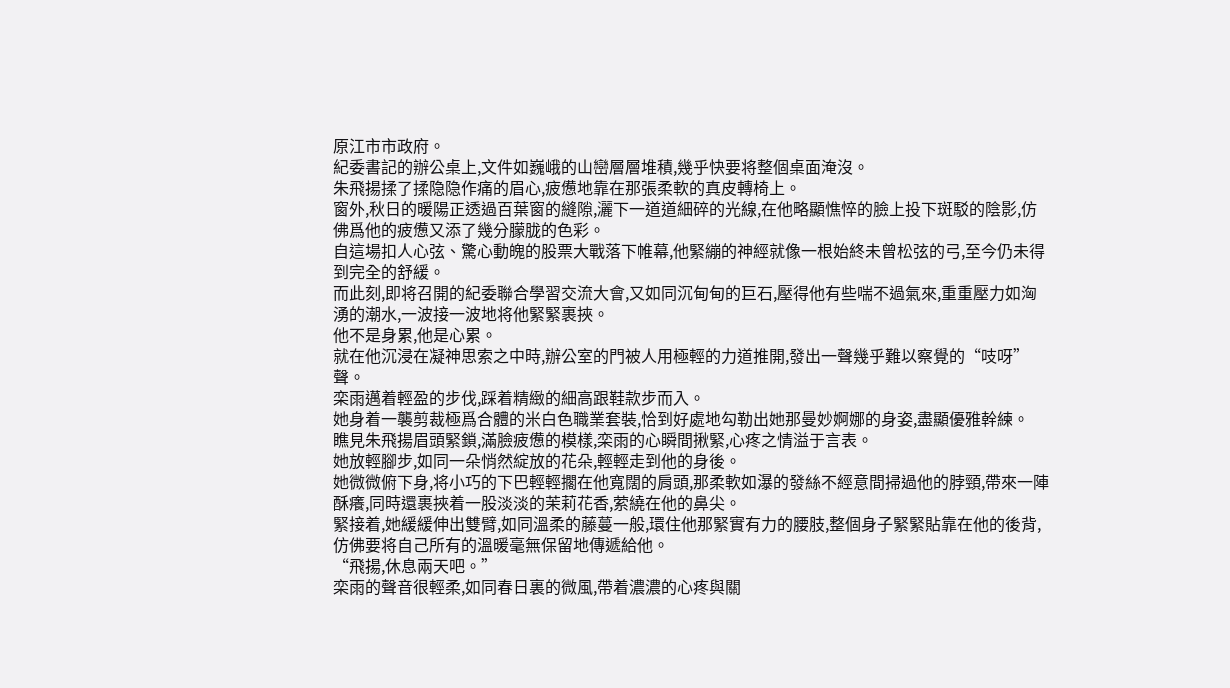原江市市政府。
紀委書記的辦公桌上,文件如巍峨的山巒層層堆積,幾乎快要将整個桌面淹沒。
朱飛揚揉了揉隐隐作痛的眉心,疲憊地靠在那張柔軟的真皮轉椅上。
窗外,秋日的暖陽正透過百葉窗的縫隙,灑下一道道細碎的光線,在他略顯憔悴的臉上投下斑駁的陰影,仿佛爲他的疲憊又添了幾分朦胧的色彩。
自這場扣人心弦、驚心動魄的股票大戰落下帷幕,他緊繃的神經就像一根始終未曾松弦的弓,至今仍未得到完全的舒緩。
而此刻,即将召開的紀委聯合學習交流大會,又如同沉甸甸的巨石,壓得他有些喘不過氣來,重重壓力如洶湧的潮水,一波接一波地将他緊緊裹挾。
他不是身累,他是心累。
就在他沉浸在凝神思索之中時,辦公室的門被人用極輕的力道推開,發出一聲幾乎難以察覺的“吱呀”聲。
栾雨邁着輕盈的步伐,踩着精緻的細高跟鞋款步而入。
她身着一襲剪裁極爲合體的米白色職業套裝,恰到好處地勾勒出她那曼妙婀娜的身姿,盡顯優雅幹練。
瞧見朱飛揚眉頭緊鎖,滿臉疲憊的模樣,栾雨的心瞬間揪緊,心疼之情溢于言表。
她放輕腳步,如同一朵悄然綻放的花朵,輕輕走到他的身後。
她微微俯下身,将小巧的下巴輕輕擱在他寬闊的肩頭,那柔軟如瀑的發絲不經意間掃過他的脖頸,帶來一陣酥癢,同時還裹挾着一股淡淡的茉莉花香,萦繞在他的鼻尖。
緊接着,她緩緩伸出雙臂,如同溫柔的藤蔓一般,環住他那緊實有力的腰肢,整個身子緊緊貼靠在他的後背,仿佛要将自己所有的溫暖毫無保留地傳遞給他。
“飛揚,休息兩天吧。”
栾雨的聲音很輕柔,如同春日裏的微風,帶着濃濃的心疼與關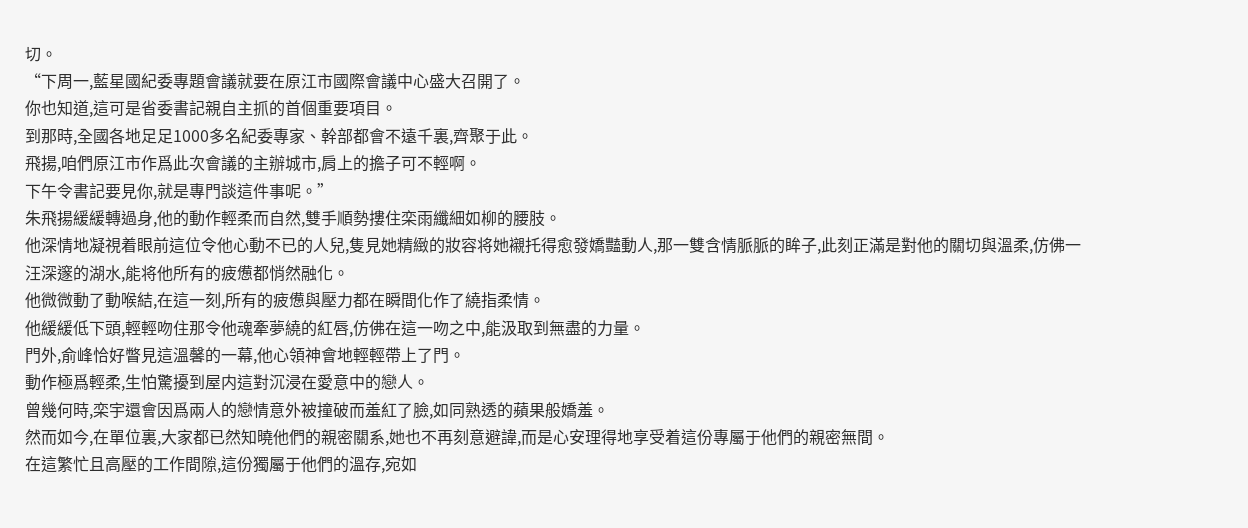切。
“下周一,藍星國紀委專題會議就要在原江市國際會議中心盛大召開了。
你也知道,這可是省委書記親自主抓的首個重要項目。
到那時,全國各地足足1000多名紀委專家、幹部都會不遠千裏,齊聚于此。
飛揚,咱們原江市作爲此次會議的主辦城市,肩上的擔子可不輕啊。
下午令書記要見你,就是專門談這件事呢。”
朱飛揚緩緩轉過身,他的動作輕柔而自然,雙手順勢摟住栾雨纖細如柳的腰肢。
他深情地凝視着眼前這位令他心動不已的人兒,隻見她精緻的妝容将她襯托得愈發嬌豔動人,那一雙含情脈脈的眸子,此刻正滿是對他的關切與溫柔,仿佛一汪深邃的湖水,能将他所有的疲憊都悄然融化。
他微微動了動喉結,在這一刻,所有的疲憊與壓力都在瞬間化作了繞指柔情。
他緩緩低下頭,輕輕吻住那令他魂牽夢繞的紅唇,仿佛在這一吻之中,能汲取到無盡的力量。
門外,俞峰恰好瞥見這溫馨的一幕,他心領神會地輕輕帶上了門。
動作極爲輕柔,生怕驚擾到屋内這對沉浸在愛意中的戀人。
曾幾何時,栾宇還會因爲兩人的戀情意外被撞破而羞紅了臉,如同熟透的蘋果般嬌羞。
然而如今,在單位裏,大家都已然知曉他們的親密關系,她也不再刻意避諱,而是心安理得地享受着這份專屬于他們的親密無間。
在這繁忙且高壓的工作間隙,這份獨屬于他們的溫存,宛如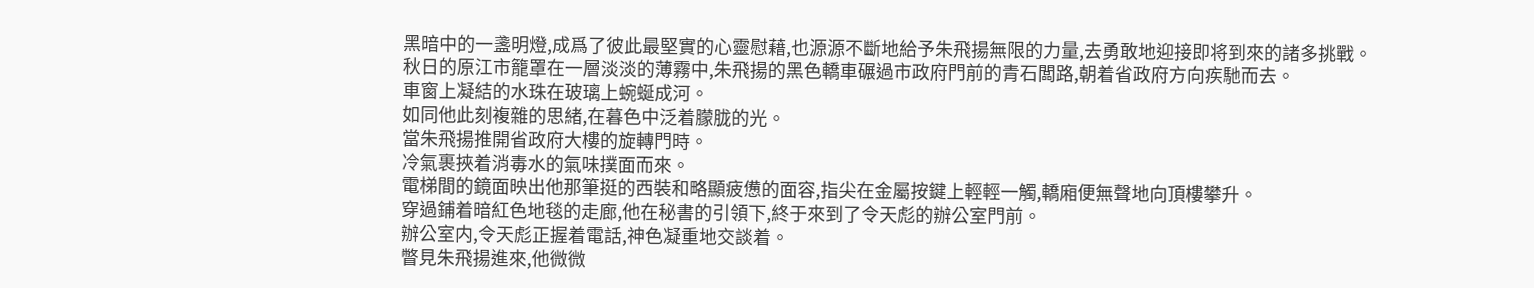黑暗中的一盞明燈,成爲了彼此最堅實的心靈慰藉,也源源不斷地給予朱飛揚無限的力量,去勇敢地迎接即将到來的諸多挑戰。
秋日的原江市籠罩在一層淡淡的薄霧中,朱飛揚的黑色轎車碾過市政府門前的青石闆路,朝着省政府方向疾馳而去。
車窗上凝結的水珠在玻璃上蜿蜒成河。
如同他此刻複雜的思緒,在暮色中泛着朦胧的光。
當朱飛揚推開省政府大樓的旋轉門時。
冷氣裹挾着消毒水的氣味撲面而來。
電梯間的鏡面映出他那筆挺的西裝和略顯疲憊的面容,指尖在金屬按鍵上輕輕一觸,轎廂便無聲地向頂樓攀升。
穿過鋪着暗紅色地毯的走廊,他在秘書的引領下,終于來到了令天彪的辦公室門前。
辦公室内,令天彪正握着電話,神色凝重地交談着。
瞥見朱飛揚進來,他微微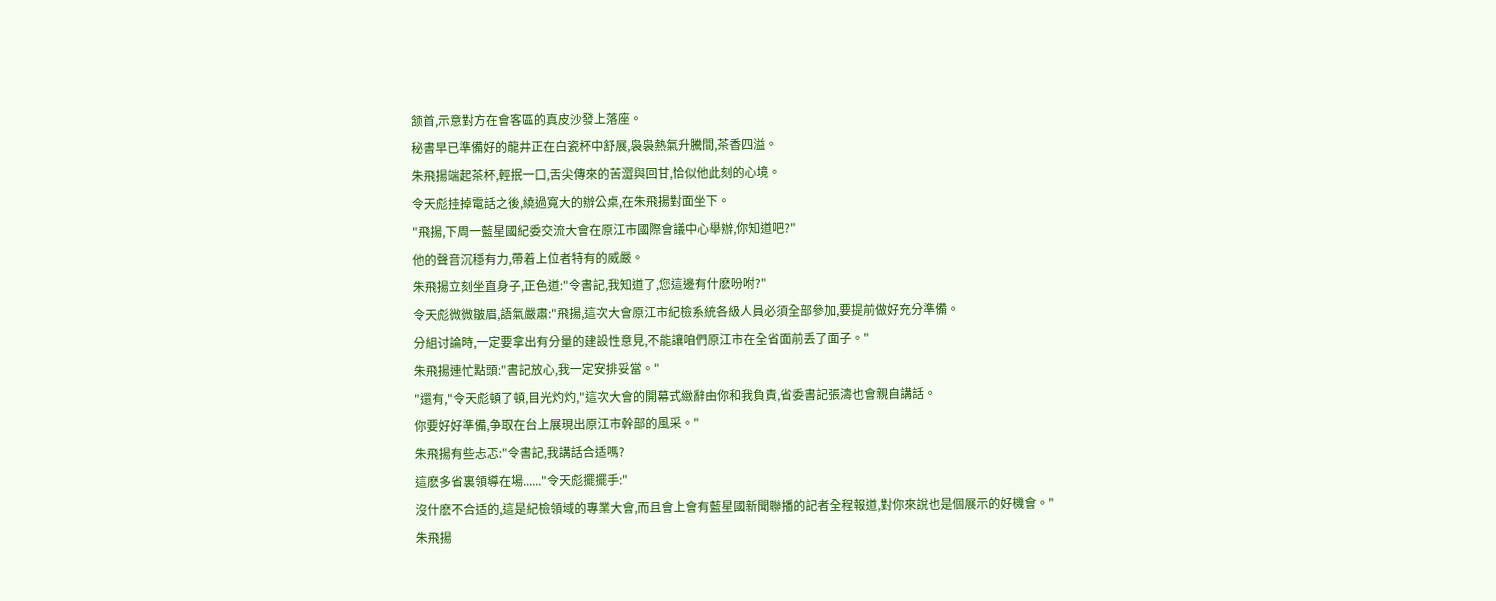颔首,示意對方在會客區的真皮沙發上落座。
秘書早已準備好的龍井正在白瓷杯中舒展,袅袅熱氣升騰間,茶香四溢。
朱飛揚端起茶杯,輕抿一口,舌尖傳來的苦澀與回甘,恰似他此刻的心境。
令天彪挂掉電話之後,繞過寬大的辦公桌,在朱飛揚對面坐下。
"飛揚,下周一藍星國紀委交流大會在原江市國際會議中心舉辦,你知道吧?"
他的聲音沉穩有力,帶着上位者特有的威嚴。
朱飛揚立刻坐直身子,正色道:"令書記,我知道了,您這邊有什麽吩咐?"
令天彪微微皺眉,語氣嚴肅:"飛揚,這次大會原江市紀檢系統各級人員必須全部參加,要提前做好充分準備。
分組讨論時,一定要拿出有分量的建設性意見,不能讓咱們原江市在全省面前丢了面子。"
朱飛揚連忙點頭:"書記放心,我一定安排妥當。"
"還有,"令天彪頓了頓,目光灼灼,"這次大會的開幕式緻辭由你和我負責,省委書記張濤也會親自講話。
你要好好準備,争取在台上展現出原江市幹部的風采。"
朱飛揚有些忐忑:"令書記,我講話合适嗎?
這麽多省裏領導在場......"令天彪擺擺手:"
沒什麽不合适的,這是紀檢領域的專業大會,而且會上會有藍星國新聞聯播的記者全程報道,對你來說也是個展示的好機會。"
朱飛揚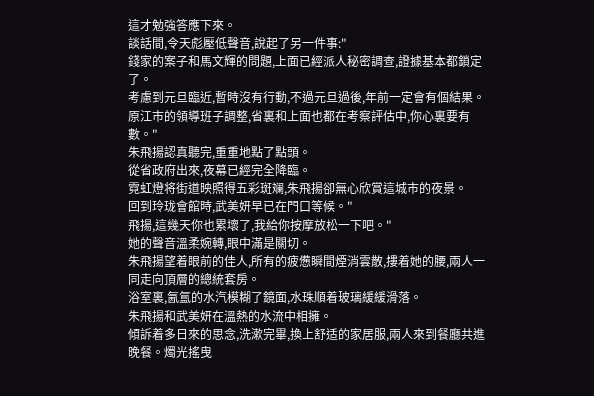這才勉強答應下來。
談話間,令天彪壓低聲音,說起了另一件事:"
錢家的案子和馬文輝的問題,上面已經派人秘密調查,證據基本都鎖定了。
考慮到元旦臨近,暫時沒有行動,不過元旦過後,年前一定會有個結果。
原江市的領導班子調整,省裏和上面也都在考察評估中,你心裏要有數。"
朱飛揚認真聽完,重重地點了點頭。
從省政府出來,夜幕已經完全降臨。
霓虹燈将街道映照得五彩斑斓,朱飛揚卻無心欣賞這城市的夜景。
回到玲珑會館時,武美妍早已在門口等候。"
飛揚,這幾天你也累壞了,我給你按摩放松一下吧。"
她的聲音溫柔婉轉,眼中滿是關切。
朱飛揚望着眼前的佳人,所有的疲憊瞬間煙消雲散,摟着她的腰,兩人一同走向頂層的總統套房。
浴室裏,氤氲的水汽模糊了鏡面,水珠順着玻璃緩緩滑落。
朱飛揚和武美妍在溫熱的水流中相擁。
傾訴着多日來的思念,洗漱完畢,換上舒适的家居服,兩人來到餐廳共進晚餐。燭光搖曳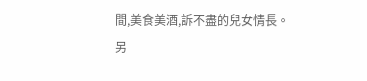間,美食美酒,訴不盡的兒女情長。
另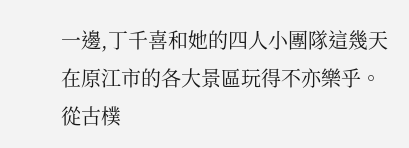一邊,丁千喜和她的四人小團隊這幾天在原江市的各大景區玩得不亦樂乎。
從古樸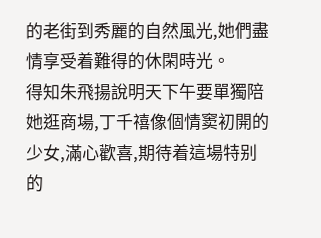的老街到秀麗的自然風光,她們盡情享受着難得的休閑時光。
得知朱飛揚說明天下午要單獨陪她逛商場,丁千禧像個情窦初開的少女,滿心歡喜,期待着這場特别的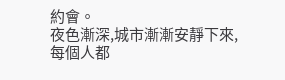約會。
夜色漸深,城市漸漸安靜下來,每個人都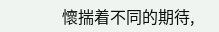懷揣着不同的期待,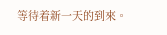等待着新一天的到來。